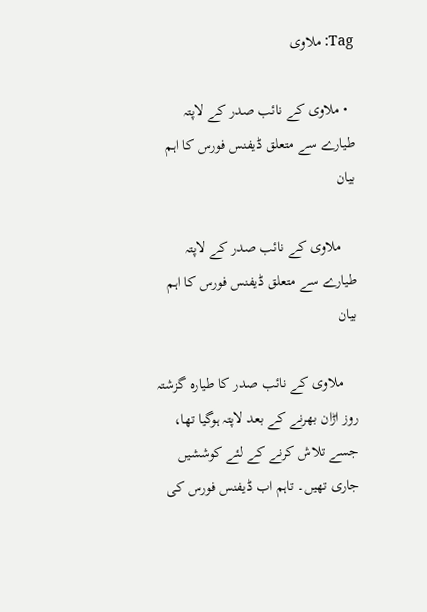Tag: ملاوی

  • ملاوی کے نائب صدر کے لاپتہ طیارے سے متعلق ڈیفنس فورس کا اہم بیان

    ملاوی کے نائب صدر کے لاپتہ طیارے سے متعلق ڈیفنس فورس کا اہم بیان

    ملاوی کے نائب صدر کا طیارہ گزشتہ روز اڑان بھرنے کے بعد لاپتہ ہوگیا تھا، جسے تلاش کرنے کے لئے کوششیں جاری تھیں۔ تاہم اب ڈیفنس فورس کی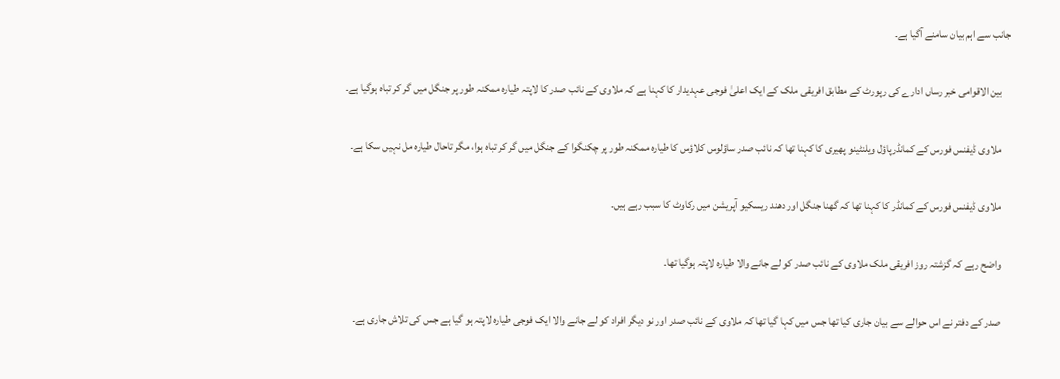جانب سے اہم بیان سامنے آگیا ہے۔

    بین الاقوامی خبر رساں ادارے کی رپورٹ کے مطابق افریقی ملک کے ایک اعلیٰ فوجی عہدیدار کا کہنا ہے کہ ملاوی کے نائب صدر کا لاپتہ طیارہ ممکنہ طور پر جنگل میں گر کر تباہ ہوگیا ہے۔

    ملاوی ڈیفنس فورس کے کمانڈرپاؤل ویلنٹینو پھیری کا کہنا تھا کہ نائب صدر ساؤلوس کلاؤس کا طیارہ ممکنہ طور پر چکنگوا کے جنگل میں گر کر تباہ ہوا، مگر تاحال طیارہ مل نہیں سکا ہے۔

    ملاوی ڈیفنس فورس کے کمانڈر کا کہنا تھا کہ گھنا جنگل اور دھند ریسکیو آپریشن میں رکاوٹ کا سبب رہے ہیں۔

    واضح رہے کہ گزشتہ روز افریقی ملک ملاوی کے نائب صدر کو لے جانے والا طیارہ لاپتہ ہوگیا تھا۔

    صدر کے دفتر نے اس حوالے سے بیان جاری کیا تھا جس میں کہا گیا تھا کہ ملاوی کے نائب صدر اور نو دیگر افراد کو لے جانے والا ایک فوجی طیارہ لاپتہ ہو گیا ہے جس کی تلاش جاری ہے۔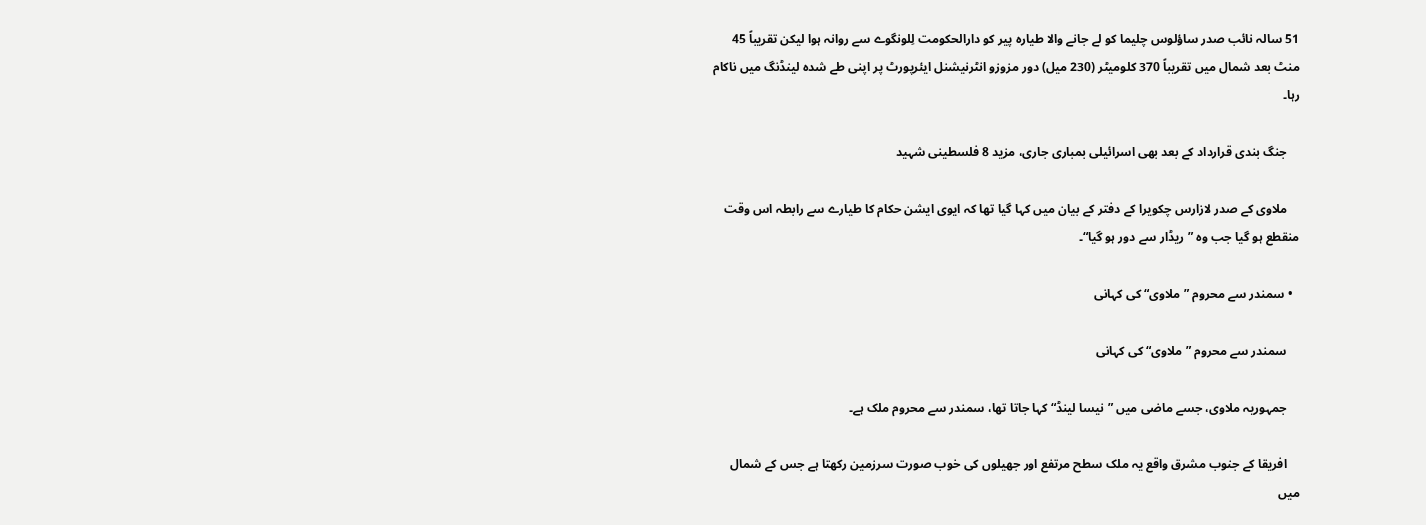51 سالہ نائب صدر ساؤلوس چلیما کو لے جانے والا طیارہ پیر کو دارالحکومت لِلونگوے سے روانہ ہوا لیکن تقریباً 45 منٹ بعد شمال میں تقریباً 370 کلومیٹر (230 میل) دور مزوزو انٹرنیشنل ایئرپورٹ پر اپنی طے شدہ لینڈنگ میں ناکام رہا۔

    جنگ بندی قرارداد کے بعد بھی اسرائیلی بمباری جاری، مزید 8 فلسطینی شہید

    ملاوی کے صدر لازارس چکویرا کے دفتر کے بیان میں کہا گیا تھا کہ ایوی ایشن حکام کا طیارے سے رابطہ اس وقت منقطع ہو گیا جب وہ ”ریڈار سے دور ہو گیا“۔

  • سمندر سے محروم ”ملاوی“ کی کہانی

    سمندر سے محروم ”ملاوی“ کی کہانی

    جمہوریہ ملاوی، جسے ماضی میں ”نیسا لینڈ“ کہا جاتا تھا، سمندر سے محروم ملک ہے۔

    افریقا کے جنوب مشرق واقع یہ ملک سطح مرتفع اور جھیلوں کی خوب صورت سرزمین رکھتا ہے جس کے شمال میں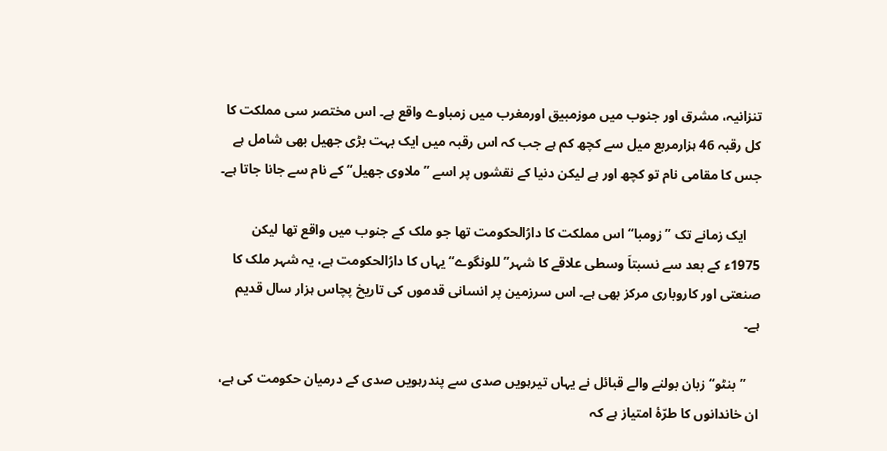تنزانیہ، مشرق اور جنوب میں موزمبیق اورمغرب میں زمباوے واقع ہے۔ اس مختصر سی مملکت کا کل رقبہ 46 ہزارمربع میل سے کچھ کم ہے جب کہ اس رقبہ میں ایک بہت بڑی جھیل بھی شامل ہے جس کا مقامی نام تو کچھ اور ہے لیکن دنیا کے نقشوں پر اسے ”ملاوی جھیل“ کے نام سے جانا جاتا ہے۔

    ایک زمانے تک ”زومبا“ اس مملکت کا دارُالحکومت تھا جو ملک کے جنوب میں واقع تھا لیکن 1975ء کے بعد سے نسبتاَ وسطی علاقے کا شہر”للونگوے“ یہاں کا دارُالحکومت ہے، یہ شہر ملک کا صنعتی اور کاروباری مرکز بھی ہے۔ اس سرزمین پر انسانی قدموں کی تاریخ پچاس ہزار سال قدیم ہے۔

    ”بنٹو“ زبان بولنے والے قبائل نے یہاں تیرہویں صدی سے پندرہویں صدی کے درمیان حکومت کی ہے، ان خاندانوں کا طرّۂ امتیاز ہے کہ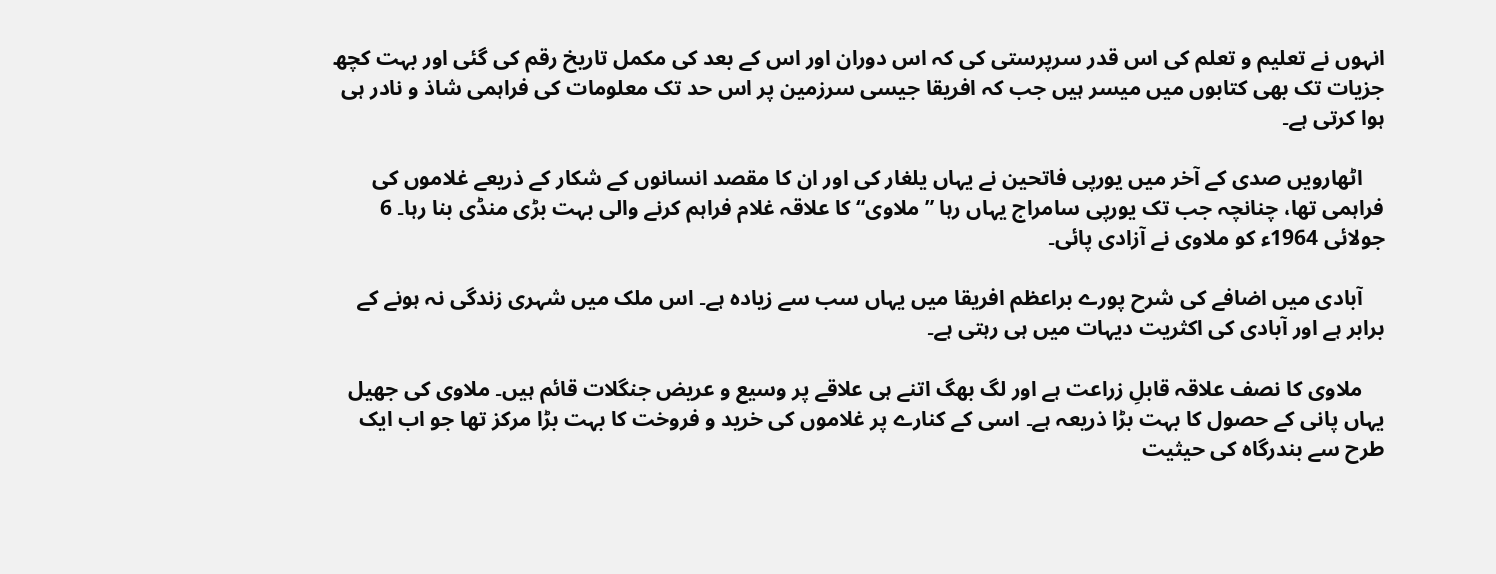انہوں نے تعلیم و تعلم کی اس قدر سرپرستی کی کہ اس دوران اور اس کے بعد کی مکمل تاریخ رقم کی گئی اور بہت کچھ جزیات تک بھی کتابوں میں میسر ہیں جب کہ افریقا جیسی سرزمین پر اس حد تک معلومات کی فراہمی شاذ و نادر ہی ہوا کرتی ہے۔

    اٹھارویں صدی کے آخر میں یورپی فاتحین نے یہاں یلغار کی اور ان کا مقصد انسانوں کے شکار کے ذریعے غلاموں کی فراہمی تھا، چنانچہ جب تک یورپی سامراج یہاں رہا ”ملاوی“ کا علاقہ غلام فراہم کرنے والی بہت بڑی منڈی بنا رہا۔ 6 جولائی 1964ء کو ملاوی نے آزادی پائی۔

    آبادی میں اضافے کی شرح پورے براعظم افریقا میں یہاں سب سے زیادہ ہے۔ اس ملک میں شہری زندگی نہ ہونے کے برابر ہے اور آبادی کی اکثریت دیہات میں ہی رہتی ہے۔

    ملاوی کا نصف علاقہ قابلِ زراعت ہے اور لگ بھگ اتنے ہی علاقے پر وسیع و عریض جنگلات قائم ہیں۔ ملاوی کی جھیل یہاں پانی کے حصول کا بہت بڑا ذریعہ ہے۔ اسی کے کنارے پر غلاموں کی خرید و فروخت کا بہت بڑا مرکز تھا جو اب ایک طرح سے بندرگاہ کی حیثیت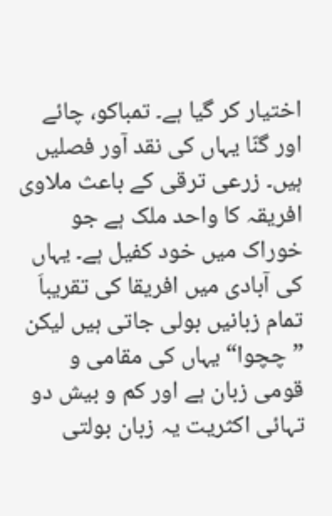اختیار کر گیا ہے۔ تمباکو، چائے اور گنّا یہاں کی نقد آور فصلیں ہیں۔ زرعی ترقی کے باعث ملاوی افریقہ کا واحد ملک ہے جو خوراک میں خود کفیل ہے۔ یہاں کی آبادی میں افریقا کی تقریباَ تمام زبانیں بولی جاتی ہیں لیکن ”چچوا“ یہاں کی مقامی و قومی زبان ہے اور کم و بیش دو تہائی اکثریت یہ زبان بولتی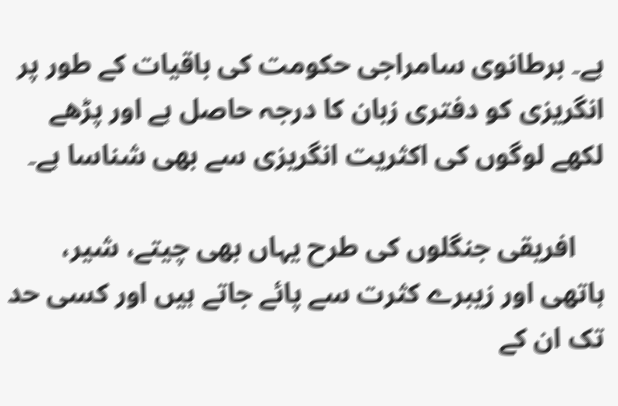ہے۔ برطانوی سامراجی حکومت کی باقیات کے طور پر انگریزی کو دفتری زبان کا درجہ حاصل ہے اور پڑھے لکھے لوگوں کی اکثریت انگریزی سے بھی شناسا ہے۔

    افریقی جنگلوں کی طرح یہاں بھی چیتے، شیر، ہاتھی اور زیبرے کثرت سے پائے جاتے ہیں اور کسی حد تک ان کے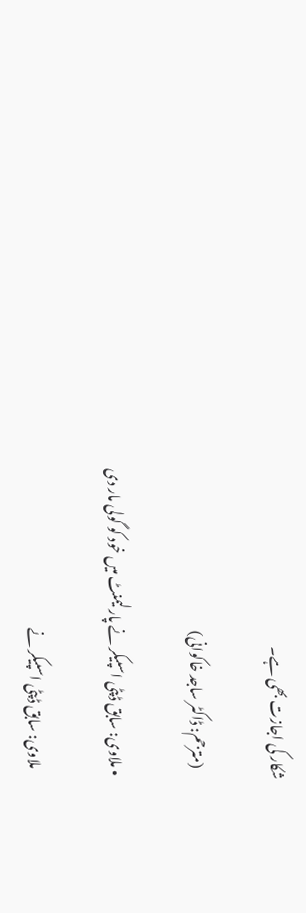شکار کی اجازت بھی ہے۔

    (مترجم: ڈاکٹر ساجد خاکوانی)

  • ملاوی: سابق ڈپٹی اسپیکر نے پارلیمنٹ میں خود کو گولی مار دی

    ملاوی: سابق ڈپٹی اسپیکر نے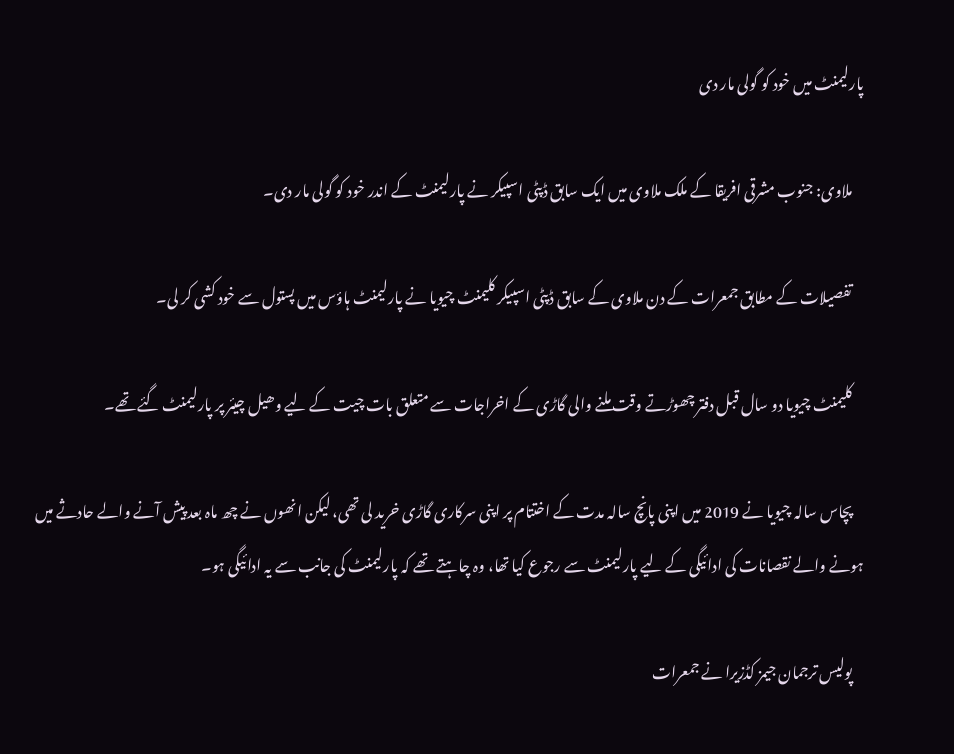پارلیمنٹ میں خود کو گولی مار دی

    ملاوی: جنوب مشرقی افریقا کے ملک ملاوی میں ایک سابق ڈپٹی اسپیکر نے پارلیمنٹ کے اندر خود کو گولی مار دی۔

    تفصیلات کے مطابق جمعرات کے دن ملاوی کے سابق ڈپٹی اسپیکر کلیمنٹ چیویا نے پارلیمنٹ ہاؤس میں پستول سے خود کشی کر لی۔

    کلیمنٹ چیویا دو سال قبل دفتر چھوڑتے وقت ملنے والی گاڑی کے اخراجات سے متعلق بات چیت کے لیے وھیل چیئر پر پارلیمنٹ گئے تھے۔

    پچاس سالہ چیویا نے 2019 میں اپنی پانچ سالہ مدت کے اختتام پر اپنی سرکاری گاڑی خرید لی تھی، لیکن انھوں نے چھ ماہ بعد پیش آنے والے حادثے میں ہونے والے نقصانات کی ادائیگی کے لیے پارلیمنٹ سے رجوع کیا تھا، وہ چاہتے تھے کہ پارلیمنٹ کی جانب سے یہ ادائیگی ہو۔

    پولیس ترجمان جیمز کڈزیرا نے جمعرات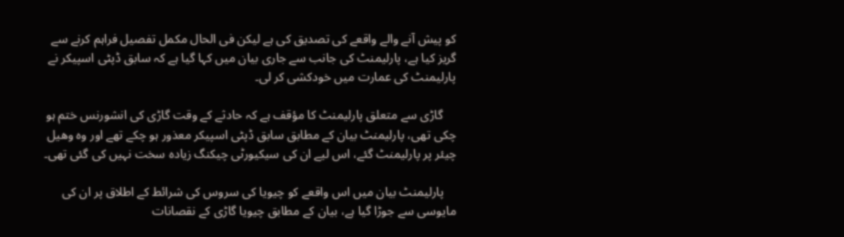کو پیش آنے والے واقعے کی تصدیق کی ہے لیکن فی الحال مکمل تفصیل فراہم کرنے سے گریز کیا ہے، پارلیمنٹ کی جانب سے جاری بیان میں کہا گیا ہے کہ سابق ڈپٹی اسپیکر نے پارلیمنٹ کی عمارت میں خودکشی کر لی۔

    گاڑی سے متعلق پارلیمنٹ کا مؤقف ہے کہ حادثے کے وقت گاڑی کی انشورنس ختم ہو چکی تھی، پارلیمنٹ بیان کے مطابق سابق ڈپٹی اسپیکر معذور ہو چکے تھے اور وہ وھیل چیئر پر پارلیمنٹ گئے، اس لیے ان کی سیکیورٹی چیکنگ زیادہ سخت نہیں کی گئی تھی۔

    پارلیمنٹ بیان میں اس واقعے کو چیویا کی سروس کی شرائط کے اطلاق پر ان کی مایوسی سے جوڑا گیا ہے، بیان کے مطابق چیویا گاڑی کے نقصانات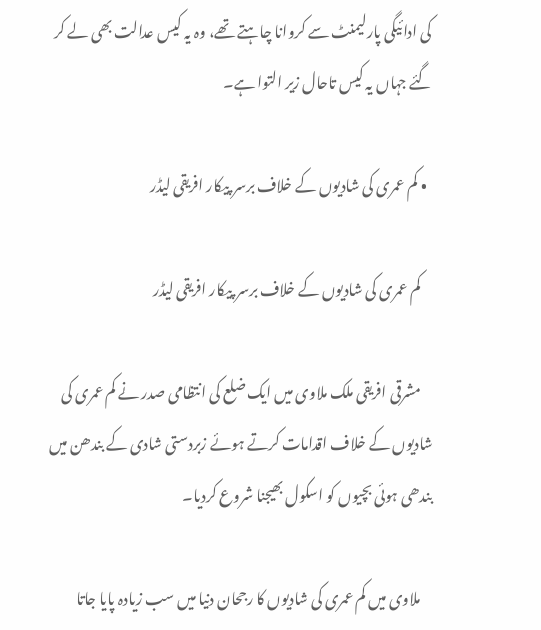کی ادائیگی پارلیمنٹ سے کروانا چاہتے تھے، وہ یہ کیس عدالت بھی لے کر گئے جہاں یہ کیس تاحال زیر التوا ہے۔

  • کم عمری کی شادیوں کے خلاف برسر پیکار افریقی لیڈر

    کم عمری کی شادیوں کے خلاف برسر پیکار افریقی لیڈر

    مشرقی افریقی ملک ملاوی میں ایک ضلع کی انتظامی صدر نے کم عمری کی شادیوں کے خلاف اقدامات کرتے ہوئے زبردستی شادی کے بندھن میں بندھی ہوئی بچیوں کو اسکول بھیجنا شروع کردیا۔

    ملاوی میں کم عمری کی شادیوں کا رجحان دنیا میں سب زیادہ پایا جاتا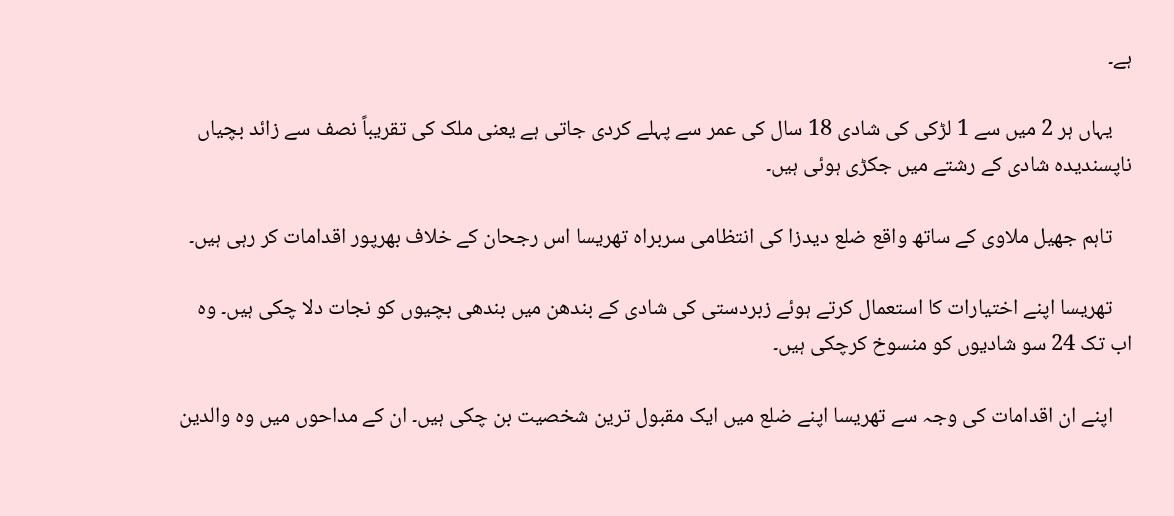ہے۔

    یہاں ہر 2 میں سے 1 لڑکی کی شادی 18 سال کی عمر سے پہلے کردی جاتی ہے یعنی ملک کی تقریباً نصف سے زائد بچیاں ناپسندیدہ شادی کے رشتے میں جکڑی ہوئی ہیں۔

    تاہم جھیل ملاوی کے ساتھ واقع ضلع دیدزا کی انتظامی سربراہ تھریسا اس رجحان کے خلاف بھرپور اقدامات کر رہی ہیں۔

    تھریسا اپنے اختیارات کا استعمال کرتے ہوئے زبردستی کی شادی کے بندھن میں بندھی بچیوں کو نجات دلا چکی ہیں۔ وہ اب تک 24 سو شادیوں کو منسوخ کرچکی ہیں۔

    اپنے ان اقدامات کی وجہ سے تھریسا اپنے ضلع میں ایک مقبول ترین شخصیت بن چکی ہیں۔ ان کے مداحوں میں وہ والدین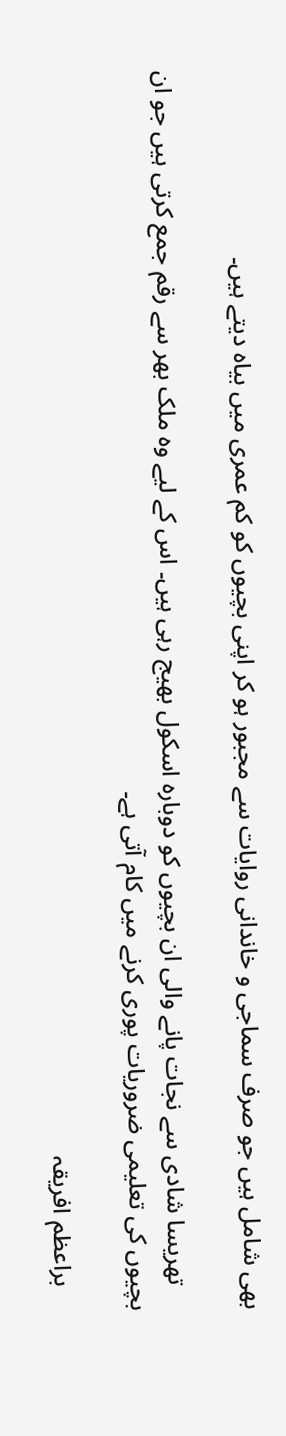بھی شامل ہیں جو صرف سماجی و خاندانی روایات سے مجبور ہو کر اپنی بچیوں کو کم عمری میں بیاہ دیتے ہیں۔

    تھریسا شادی سے نجات پانے والی ان بچیوں کو دوبارہ اسکول بھیج رہی ہیں۔ اس کے لیے وہ ملک بھر سے رقم جمع کرتی ہیں جو ان بچیوں کی تعلیمی ضروریات پوری کرنے میں کام آتی ہے۔

    براعظم افریقہ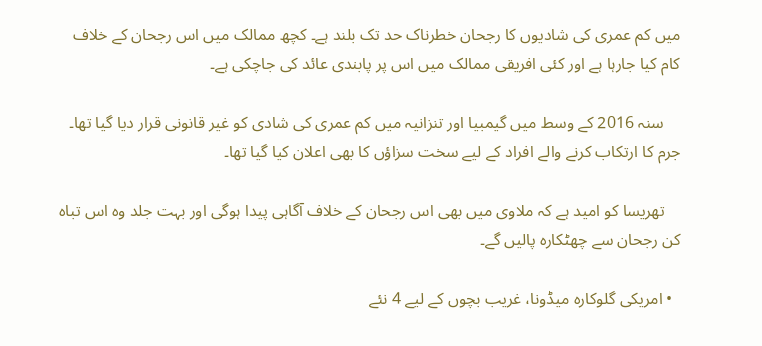میں کم عمری کی شادیوں کا رجحان خطرناک حد تک بلند ہے۔ کچھ ممالک میں اس رجحان کے خلاف کام کیا جارہا ہے اور کئی افریقی ممالک میں اس پر پابندی عائد کی جاچکی ہے۔

    سنہ 2016 کے وسط میں گیمبیا اور تنزانیہ میں کم عمری کی شادی کو غیر قانونی قرار دیا گیا تھا۔ جرم کا ارتکاب کرنے والے افراد کے لیے سخت سزاؤں کا بھی اعلان کیا گیا تھا۔

    تھریسا کو امید ہے کہ ملاوی میں بھی اس رجحان کے خلاف آگاہی پیدا ہوگی اور بہت جلد وہ اس تباہ کن رجحان سے چھٹکارہ پالیں گے۔

  • امریکی گلوکارہ میڈونا، غریب بچوں کے لیے 4 نئے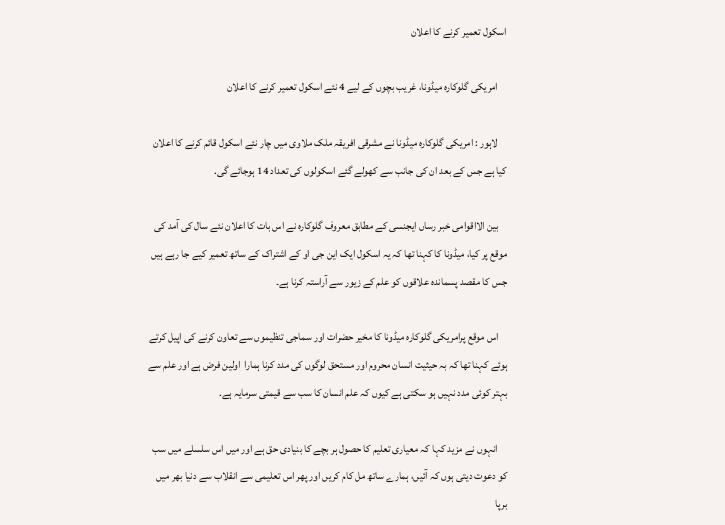اسکول تعمیر کرنے کا اعلان

    امریکی گلوکارہ میڈونا، غریب بچوں کے لیے 4 نئے اسکول تعمیر کرنے کا اعلان

    لاہور : امریکی گلوکارہ میڈونا نے مشرقی افریقہ ملک ملاوی میں چار نئے اسکول قائم کرنے کا اعلان کیا ہے جس کے بعد ان کی جانب سے کھولے گئے اسکولوں کی تعداد 14 ہوجائے گی.

    بین الااقوامی خبر رساں ایجنسی کے مطابق معروف گلوکارہ نے اس بات کا اعلان نئے سال کی آمد کی موقع پر کیا، میڈونا کا کہنا تھا کہ یہ اسکول ایک این جی او کے اشتراک کے ساتھ تعمیر کیے جا رہے ہیں جس کا مقصد پسماندہ علاقوں کو علم کے زیور سے آراستہ کرنا ہے۔

    اس موقع پرامریکی گلوکارہ میڈونا کا مخیر حضرات اور سماجی تنظیموں سے تعاون کرنے کی اپیل کرتے ہوئے کہنا تھا کہ بہ حیثیت انسان محروم اور مستحق لوگوں کی مدد کرنا ہمارا  اولین فرض ہے اور علم سے بہتر کوئی مدد نہیں ہو سکتی ہے کیوں کہ علم انسان کا سب سے قیمتی سرمایہ ہے.

    انہوں نے مزید کہا کہ معیاری تعلیم کا حصول ہر بچے کا بنیادی حق ہے اور میں اس سلسلے میں سب کو دعوت دیتی ہوں کہ آئیں، ہمارے ساتھ مل کام کریں اور پھر اس تعلیمی سے انقلاب سے دنیا بھر میں برپا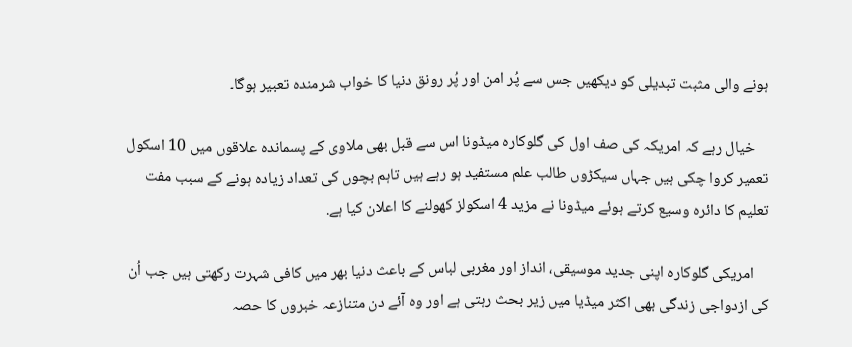ہونے والی مثبت تبدیلی کو دیکھیں جس سے پُر امن اور پُر رونق دنیا کا خواب شرمندہ تعبیر ہوگا۔

    خیال رہے کہ امریکہ کی صف اول کی گلوکارہ میڈونا اس سے قبل بھی ملاوی کے پسماندہ علاقوں میں 10 اسکول تعمیر کروا چکی ہیں جہاں سیکڑوں طالب علم مستفید ہو رہے ہیں تاہم بچوں کی تعداد زیادہ ہونے کے سبب مفت تعلیم کا دائرہ وسیع کرتے ہوئے میڈونا نے مزید 4 اسکولز کھولنے کا اعلان کیا ہے.

    امریکی گلوکارہ اپنی جدید موسیقی، انداز اور مغربی لباس کے باعث دنیا بھر میں کافی شہرت رکھتی ہیں جب اُن کی ازدواجی زندگی بھی اکثر میڈیا میں زیر بحث رہتی ہے اور وہ آئے دن متنازعہ خبروں کا حصہ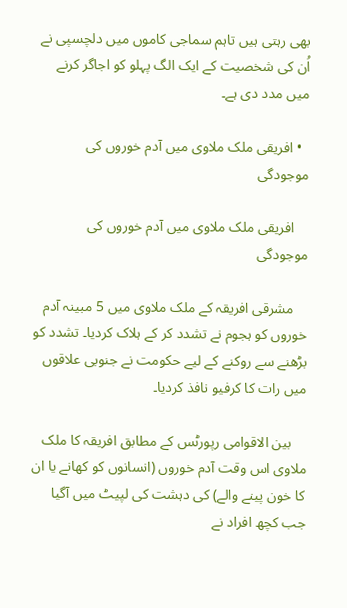بھی رہتی ہیں تاہم سماجی کاموں میں دلچسپی نے اُن کی شخصیت کے ایک الگ پہلو کو اجاگر کرنے میں مدد دی ہے۔

  • افریقی ملک ملاوی میں آدم خوروں کی موجودگی

    افریقی ملک ملاوی میں آدم خوروں کی موجودگی

    مشرقی افریقہ کے ملک ملاوی میں 5 مبینہ آدم خوروں کو ہجوم نے تشدد کر کے ہلاک کردیا۔ تشدد کو بڑھنے سے روکنے کے لیے حکومت نے جنوبی علاقوں میں رات کا کرفیو نافذ کردیا۔

    بین الاقوامی رپورٹس کے مطابق افریقہ کا ملک ملاوی اس وقت آدم خوروں (انسانوں کو کھانے یا ان کا خون پینے والے) کی دہشت کی لپیٹ میں آگیا جب کچھ افراد نے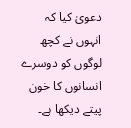دعویٰ کیا کہ انہوں نے کچھ لوگوں کو دوسرے انسانوں کا خون پیتے دیکھا ہے۔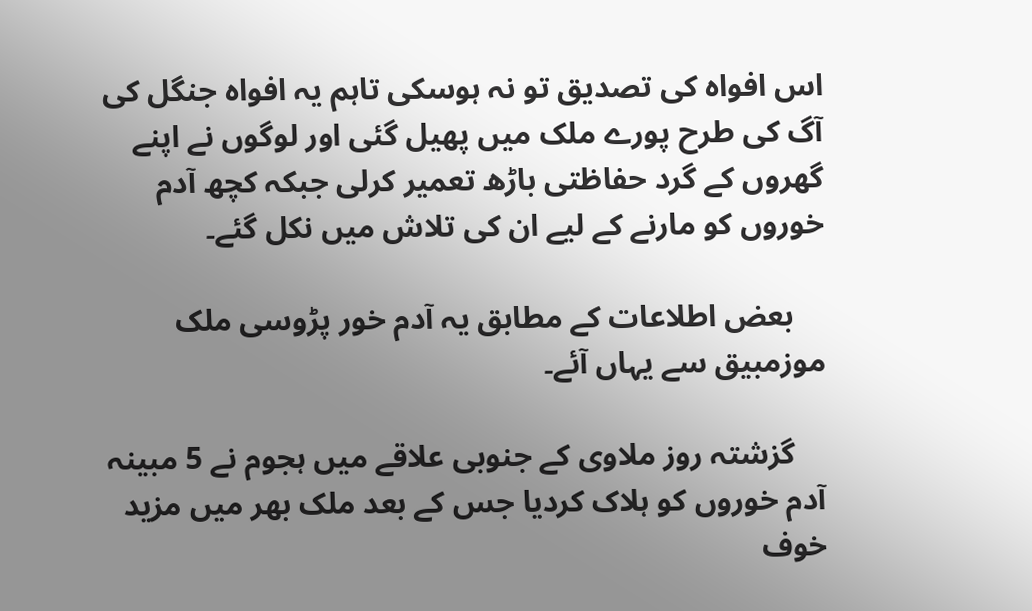اس افواہ کی تصدیق تو نہ ہوسکی تاہم یہ افواہ جنگل کی آگ کی طرح پورے ملک میں پھیل گئی اور لوگوں نے اپنے گھروں کے گرد حفاظتی باڑھ تعمیر کرلی جبکہ کچھ آدم خوروں کو مارنے کے لیے ان کی تلاش میں نکل گئے۔

    بعض اطلاعات کے مطابق یہ آدم خور پڑوسی ملک موزمبیق سے یہاں آئے۔

    گزشتہ روز ملاوی کے جنوبی علاقے میں ہجوم نے 5 مبینہ آدم خوروں کو ہلاک کردیا جس کے بعد ملک بھر میں مزید خوف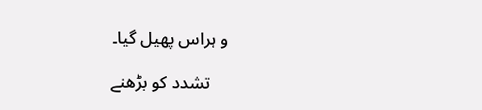و ہراس پھیل گیا۔

    تشدد کو بڑھنے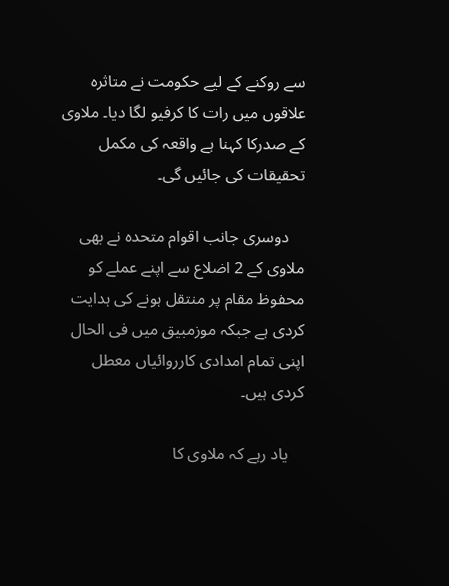سے روکنے کے لیے حکومت نے متاثرہ علاقوں میں رات کا کرفیو لگا دیا۔ ملاوی کے صدرکا کہنا ہے واقعہ کی مکمل تحقیقات کی جائیں گی۔

    دوسری جانب اقوام متحدہ نے بھی ملاوی کے 2 اضلاع سے اپنے عملے کو محفوظ مقام پر منتقل ہونے کی ہدایت کردی ہے جبکہ موزمبیق میں فی الحال اپنی تمام امدادی کارروائیاں معطل کردی ہیں۔

    یاد رہے کہ ملاوی کا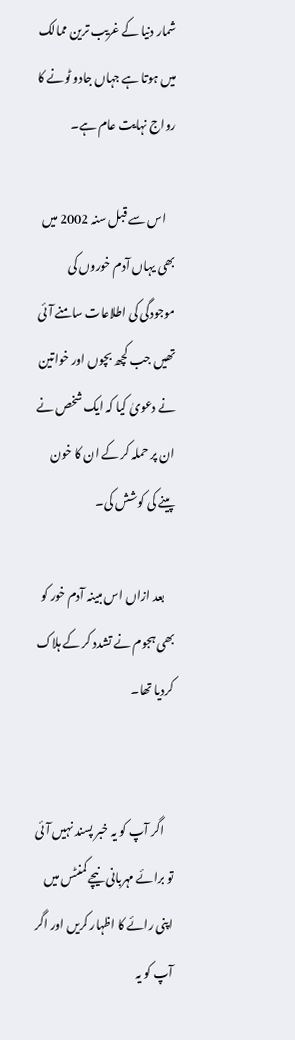شمار دنیا کے غریب ترین ممالک میں ہوتا ہے جہاں جادو ٹونے کا رواج نہایت عام ہے۔

    اس سے قبل سنہ 2002 میں بھی یہاں آدم خوروں کی موجودگی کی اطلاعات سامنے آئی تھیں جب کچھ بچوں اور خواتین نے دعویٰ کیا کہ ایک شخص نے ان پر حملہ کر کے ان کا خون پینے کی کوشش کی۔

    بعد ازاں اس مبینہ آدم خور کو بھی ہجوم نے تشدد کر کے ہلاک کردیا تھا۔


    اگر آپ کو یہ خبر پسند نہیں آئی تو برائے مہربانی نیچے کمنٹس میں اپنی رائے کا اظہار کریں اور اگر آپ کو یہ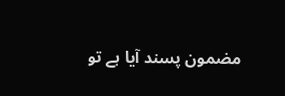مضمون پسند آیا ہے تو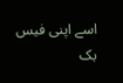اسے اپنی فیس بک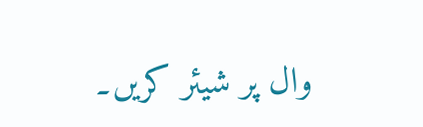وال پر شیئر کریں۔